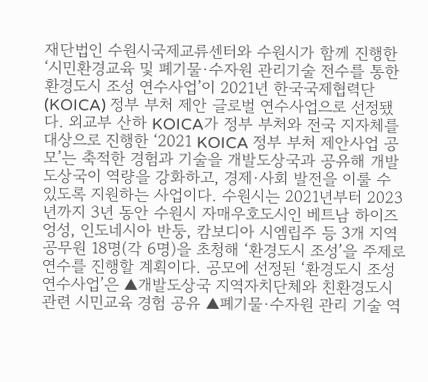재단법인 수원시국제교류센터와 수원시가 함께 진행한 ‘시민환경교육 및 폐기물·수자원 관리기술 전수를 통한 환경도시 조성 연수사업’이 2021년 한국국제협력단(KOICA) 정부 부처 제안 글로벌 연수사업으로 선정됐다. 외교부 산하 KOICA가 정부 부처와 전국 지자체를 대상으로 진행한 ‘2021 KOICA 정부 부처 제안사업 공모’는 축적한 경험과 기술을 개발도상국과 공유해 개발도상국이 역량을 강화하고, 경제·사회 발전을 이룰 수 있도록 지원하는 사업이다. 수원시는 2021년부터 2023년까지 3년 동안 수원시 자매우호도시인 베트남 하이즈엉성, 인도네시아 반둥, 캄보디아 시엠립주 등 3개 지역 공무원 18명(각 6명)을 초청해 ‘환경도시 조성’을 주제로 연수를 진행할 계획이다. 공모에 선정된 ‘환경도시 조성 연수사업’은 ▲개발도상국 지역자치단체와 친환경도시 관련 시민교육 경험 공유 ▲폐기물·수자원 관리 기술 역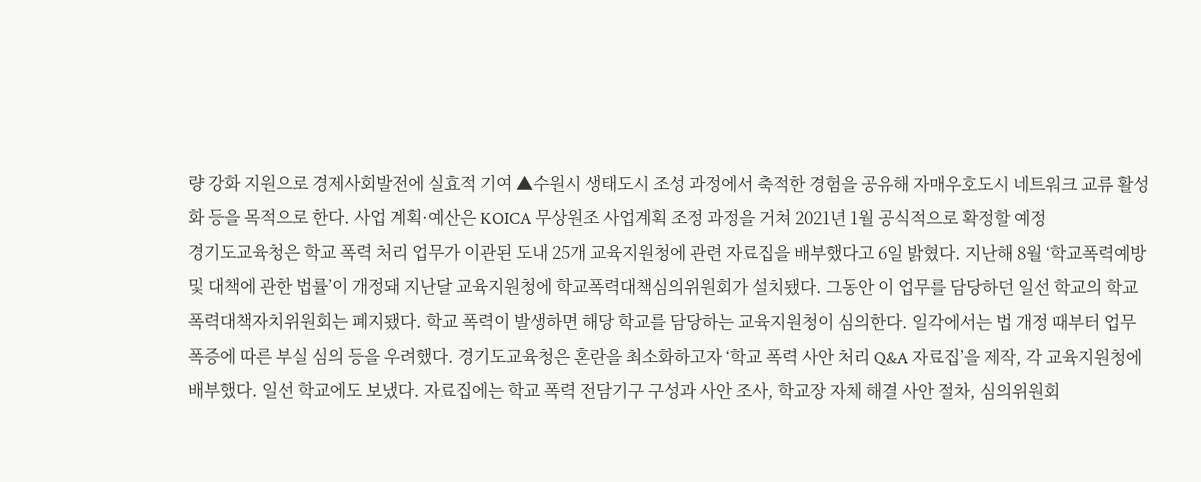량 강화 지원으로 경제사회발전에 실효적 기여 ▲수원시 생태도시 조성 과정에서 축적한 경험을 공유해 자매우호도시 네트워크 교류 활성화 등을 목적으로 한다. 사업 계획·예산은 KOICA 무상원조 사업계획 조정 과정을 거쳐 2021년 1월 공식적으로 확정할 예정
경기도교육청은 학교 폭력 처리 업무가 이관된 도내 25개 교육지원청에 관련 자료집을 배부했다고 6일 밝혔다. 지난해 8월 ‘학교폭력예방 및 대책에 관한 법률’이 개정돼 지난달 교육지원청에 학교폭력대책심의위원회가 설치됐다. 그동안 이 업무를 담당하던 일선 학교의 학교폭력대책자치위원회는 폐지됐다. 학교 폭력이 발생하면 해당 학교를 담당하는 교육지원청이 심의한다. 일각에서는 법 개정 때부터 업무 폭증에 따른 부실 심의 등을 우려했다. 경기도교육청은 혼란을 최소화하고자 ‘학교 폭력 사안 처리 Q&A 자료집’을 제작, 각 교육지원청에 배부했다. 일선 학교에도 보냈다. 자료집에는 학교 폭력 전담기구 구성과 사안 조사, 학교장 자체 해결 사안 절차, 심의위원회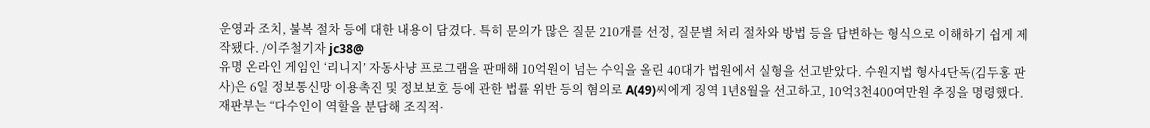운영과 조치, 불복 절차 등에 대한 내용이 담겼다. 특히 문의가 많은 질문 210개를 선정, 질문별 처리 절차와 방법 등을 답변하는 형식으로 이해하기 쉽게 제작됐다. /이주철기자 jc38@
유명 온라인 게임인 ‘리니지’ 자동사냥 프로그램을 판매해 10억원이 넘는 수익을 올린 40대가 법원에서 실형을 선고받았다. 수원지법 형사4단독(김두홍 판사)은 6일 정보통신망 이용촉진 및 정보보호 등에 관한 법률 위반 등의 혐의로 A(49)씨에게 징역 1년8월을 선고하고, 10억3천400여만원 추징을 명령했다. 재판부는 “다수인이 역할을 분담해 조직적·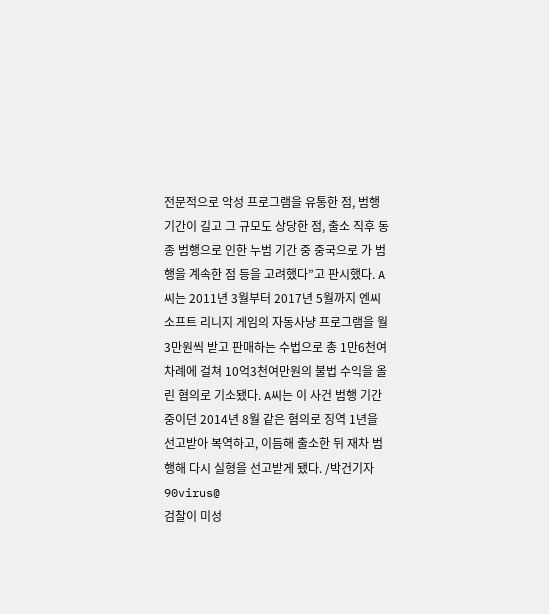전문적으로 악성 프로그램을 유통한 점, 범행 기간이 길고 그 규모도 상당한 점, 출소 직후 동종 범행으로 인한 누범 기간 중 중국으로 가 범행을 계속한 점 등을 고려했다”고 판시했다. A씨는 2011년 3월부터 2017년 5월까지 엔씨소프트 리니지 게임의 자동사냥 프로그램을 월 3만원씩 받고 판매하는 수법으로 총 1만6천여차례에 걸쳐 10억3천여만원의 불법 수익을 올린 혐의로 기소됐다. A씨는 이 사건 범행 기간 중이던 2014년 8월 같은 혐의로 징역 1년을 선고받아 복역하고, 이듬해 출소한 뒤 재차 범행해 다시 실형을 선고받게 됐다. /박건기자 90virus@
검찰이 미성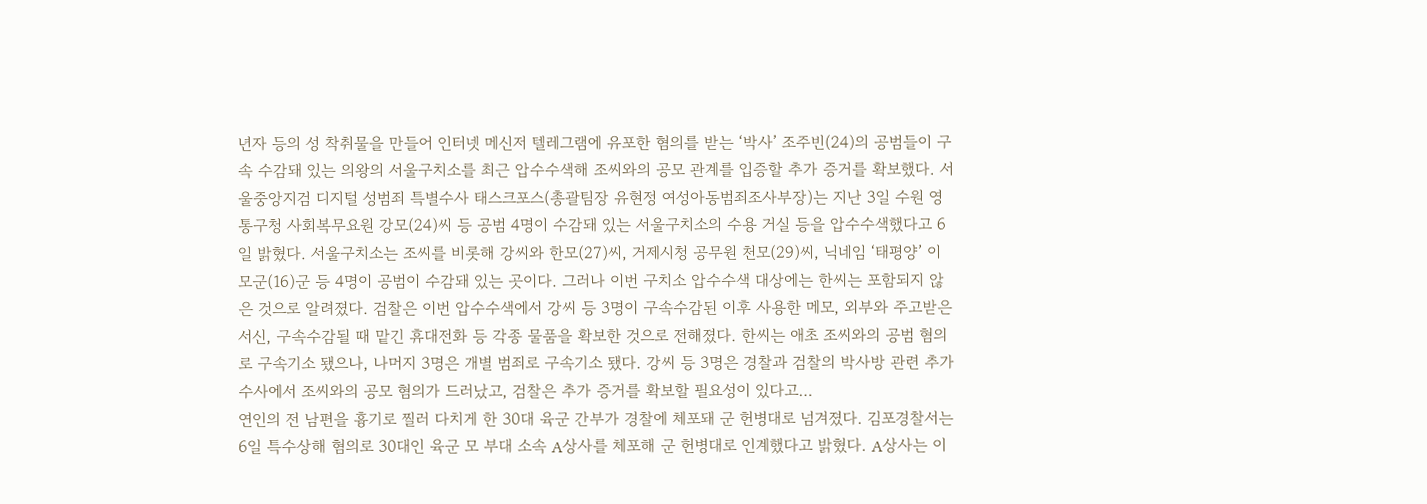년자 등의 성 착취물을 만들어 인터넷 메신저 텔레그램에 유포한 혐의를 받는 ‘박사’ 조주빈(24)의 공범들이 구속 수감돼 있는 의왕의 서울구치소를 최근 압수수색해 조씨와의 공모 관계를 입증할 추가 증거를 확보했다. 서울중앙지검 디지털 성범죄 특별수사 태스크포스(총괄팀장 유현정 여성아동범죄조사부장)는 지난 3일 수원 영통구청 사회복무요원 강모(24)씨 등 공범 4명이 수감돼 있는 서울구치소의 수용 거실 등을 압수수색했다고 6일 밝혔다. 서울구치소는 조씨를 비롯해 강씨와 한모(27)씨, 거제시청 공무원 천모(29)씨, 닉네임 ‘태평양’ 이모군(16)군 등 4명이 공범이 수감돼 있는 곳이다. 그러나 이번 구치소 압수수색 대상에는 한씨는 포함되지 않은 것으로 알려졌다. 검찰은 이번 압수수색에서 강씨 등 3명이 구속수감된 이후 사용한 메모, 외부와 주고받은 서신, 구속수감될 때 맡긴 휴대전화 등 각종 물품을 확보한 것으로 전해졌다. 한씨는 애초 조씨와의 공범 혐의로 구속기소 됐으나, 나머지 3명은 개별 범죄로 구속기소 됐다. 강씨 등 3명은 경찰과 검찰의 박사방 관련 추가 수사에서 조씨와의 공모 혐의가 드러났고, 검찰은 추가 증거를 확보할 필요성이 있다고…
연인의 전 남편을 흉기로 찔러 다치게 한 30대 육군 간부가 경찰에 체포돼 군 헌병대로 넘겨졌다. 김포경찰서는 6일 특수상해 혐의로 30대인 육군 모 부대 소속 A상사를 체포해 군 헌병대로 인계했다고 밝혔다. A상사는 이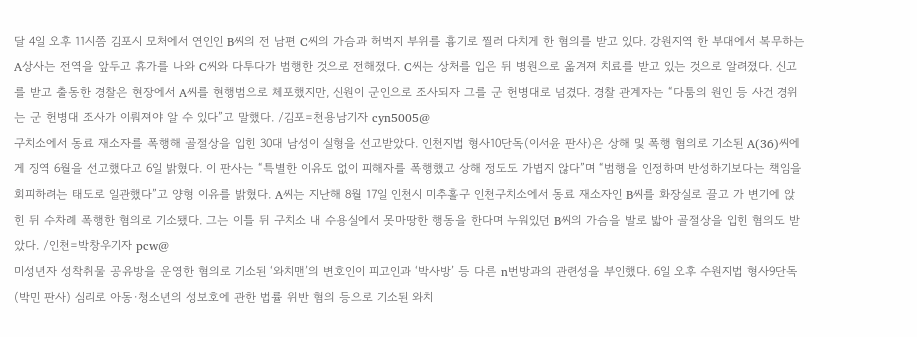달 4일 오후 11시쯤 김포시 모처에서 연인인 B씨의 전 남편 C씨의 가슴과 허벅지 부위를 흉기로 찔러 다치게 한 혐의를 받고 있다. 강원지역 한 부대에서 복무하는 A상사는 전역을 앞두고 휴가를 나와 C씨와 다투다가 범행한 것으로 전해졌다. C씨는 상처를 입은 뒤 병원으로 옮겨져 치료를 받고 있는 것으로 알려졌다. 신고를 받고 출동한 경찰은 현장에서 A씨를 현행범으로 체포했지만, 신원이 군인으로 조사되자 그를 군 헌병대로 넘겼다. 경찰 관계자는 “다툼의 원인 등 사건 경위는 군 헌병대 조사가 이뤄져야 알 수 있다”고 말했다. /김포=천용남기자 cyn5005@
구치소에서 동료 재소자를 폭행해 골절상을 입힌 30대 남성이 실형을 선고받았다. 인천지법 형사10단독(이서윤 판사)은 상해 및 폭행 혐의로 기소된 A(36)씨에게 징역 6월을 선고했다고 6일 밝혔다. 이 판사는 “특별한 이유도 없이 피해자를 폭행했고 상해 정도도 가볍지 않다”며 “범행을 인정하며 반성하기보다는 책임을 회피하려는 태도로 일관했다”고 양형 이유를 밝혔다. A씨는 지난해 8월 17일 인천시 미추홀구 인천구치소에서 동료 재소자인 B씨를 화장실로 끌고 가 변기에 앉힌 뒤 수차례 폭행한 혐의로 기소됐다. 그는 이틀 뒤 구치소 내 수용실에서 못마땅한 행동을 한다며 누워있던 B씨의 가슴을 발로 밟아 골절상을 입힌 혐의도 받았다. /인천=박창우기자 pcw@
미성년자 성착취물 공유방을 운영한 혐의로 기소된 ‘와치맨’의 변호인이 피고인과 ‘박사방’ 등 다른 n번방과의 관련성을 부인했다. 6일 오후 수원지법 형사9단독(박민 판사) 심리로 아동·청소년의 성보호에 관한 법률 위반 혐의 등으로 기소된 와치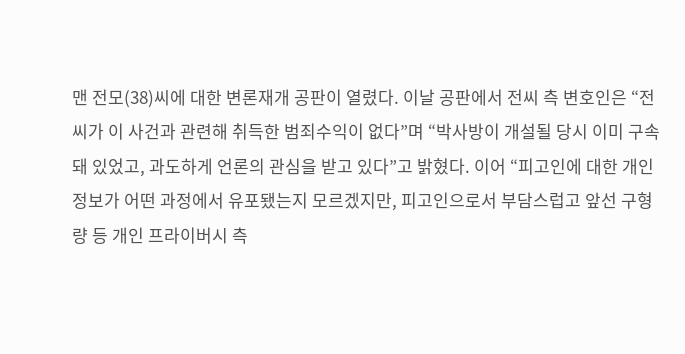맨 전모(38)씨에 대한 변론재개 공판이 열렸다. 이날 공판에서 전씨 측 변호인은 “전씨가 이 사건과 관련해 취득한 범죄수익이 없다”며 “박사방이 개설될 당시 이미 구속돼 있었고, 과도하게 언론의 관심을 받고 있다”고 밝혔다. 이어 “피고인에 대한 개인정보가 어떤 과정에서 유포됐는지 모르겠지만, 피고인으로서 부담스럽고 앞선 구형량 등 개인 프라이버시 측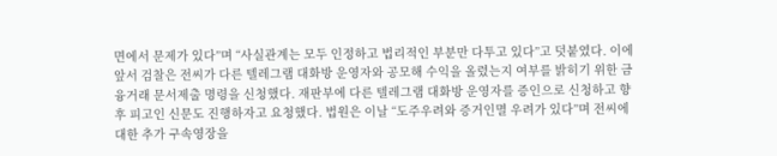면에서 문제가 있다”며 “사실관계는 모두 인정하고 법리적인 부분만 다투고 있다”고 덧붙였다. 이에 앞서 검찰은 전씨가 다른 텔레그램 대화방 운영자와 공모해 수익을 올렸는지 여부를 밝히기 위한 금융거래 문서제출 명령을 신청했다. 재판부에 다른 텔레그램 대화방 운영자를 증인으로 신청하고 향후 피고인 신문도 진행하자고 요청했다. 법원은 이날 “도주우려와 증거인멸 우려가 있다”며 전씨에 대한 추가 구속영장을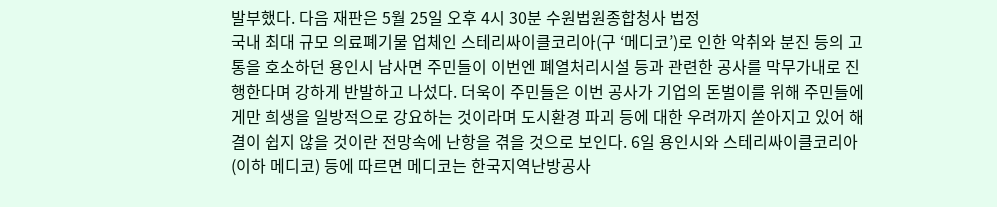발부했다. 다음 재판은 5월 25일 오후 4시 30분 수원법원종합청사 법정
국내 최대 규모 의료폐기물 업체인 스테리싸이클코리아(구 ‘메디코’)로 인한 악취와 분진 등의 고통을 호소하던 용인시 남사면 주민들이 이번엔 폐열처리시설 등과 관련한 공사를 막무가내로 진행한다며 강하게 반발하고 나섰다. 더욱이 주민들은 이번 공사가 기업의 돈벌이를 위해 주민들에게만 희생을 일방적으로 강요하는 것이라며 도시환경 파괴 등에 대한 우려까지 쏟아지고 있어 해결이 쉽지 않을 것이란 전망속에 난항을 겪을 것으로 보인다. 6일 용인시와 스테리싸이클코리아(이하 메디코) 등에 따르면 메디코는 한국지역난방공사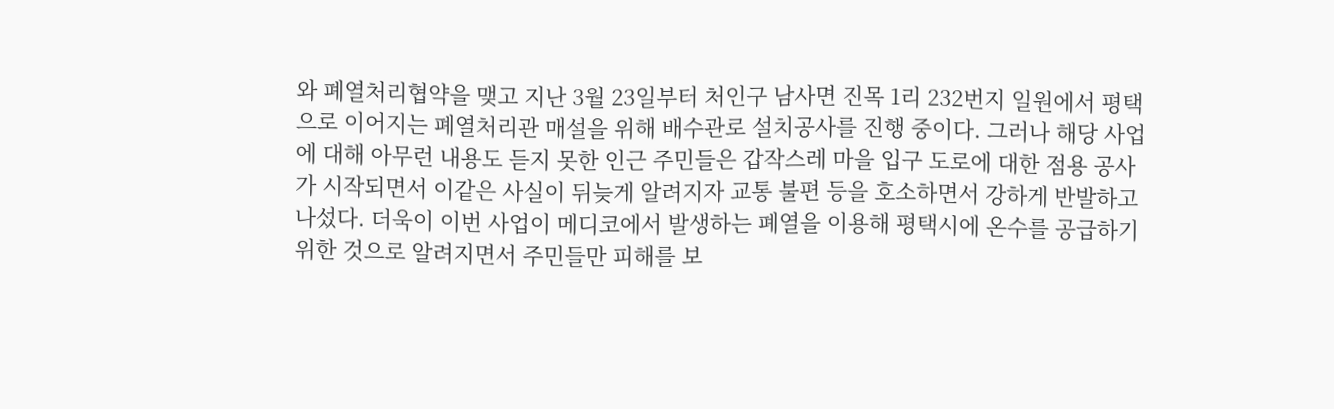와 폐열처리협약을 맺고 지난 3월 23일부터 처인구 남사면 진목 1리 232번지 일원에서 평택으로 이어지는 폐열처리관 매설을 위해 배수관로 설치공사를 진행 중이다. 그러나 해당 사업에 대해 아무런 내용도 듣지 못한 인근 주민들은 갑작스레 마을 입구 도로에 대한 점용 공사가 시작되면서 이같은 사실이 뒤늦게 알려지자 교통 불편 등을 호소하면서 강하게 반발하고 나섰다. 더욱이 이번 사업이 메디코에서 발생하는 폐열을 이용해 평택시에 온수를 공급하기 위한 것으로 알려지면서 주민들만 피해를 보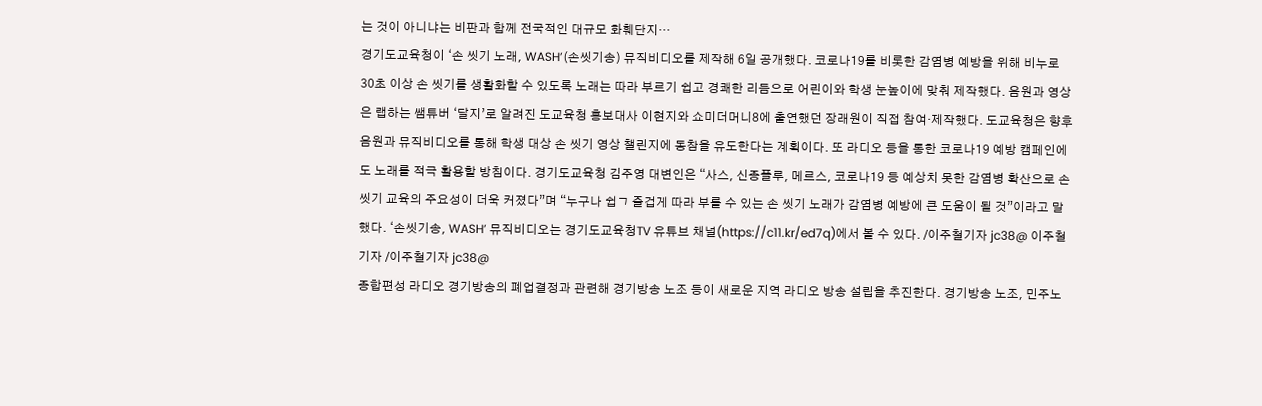는 것이 아니냐는 비판과 함께 전국적인 대규모 화훼단지…
경기도교육청이 ‘손 씻기 노래, WASH’(손씻기송) 뮤직비디오를 제작해 6일 공개했다. 코로나19를 비롯한 감염병 예방을 위해 비누로 30초 이상 손 씻기를 생활화할 수 있도록 노래는 따라 부르기 쉽고 경쾌한 리듬으로 어린이와 학생 눈높이에 맞춰 제작했다. 음원과 영상은 랩하는 쌤튜버 ‘달지’로 알려진 도교육청 홍보대사 이현지와 쇼미더머니8에 출연했던 장래원이 직접 참여·제작했다. 도교육청은 향후 음원과 뮤직비디오를 통해 학생 대상 손 씻기 영상 챌린지에 동참을 유도한다는 계획이다. 또 라디오 등을 통한 코로나19 예방 캠페인에도 노래를 적극 활용할 방침이다. 경기도교육청 김주영 대변인은 “사스, 신종플루, 메르스, 코로나19 등 예상치 못한 감염병 확산으로 손 씻기 교육의 주요성이 더욱 커졌다”며 “누구나 쉽ㄱ 즐겁게 따라 부를 수 있는 손 씻기 노래가 감염병 예방에 큰 도움이 될 것”이라고 말했다. ‘손씻기송, WASH’ 뮤직비디오는 경기도교육청TV 유튜브 채널(https://c11.kr/ed7q)에서 볼 수 있다. /이주철기자 jc38@ 이주철기자 /이주철기자 jc38@
종합편성 라디오 경기방송의 폐업결정과 관련해 경기방송 노조 등이 새로운 지역 라디오 방송 설립을 추진한다. 경기방송 노조, 민주노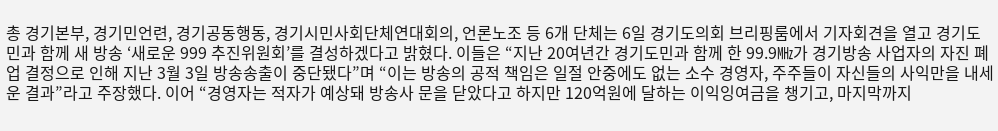총 경기본부, 경기민언련, 경기공동행동, 경기시민사회단체연대회의, 언론노조 등 6개 단체는 6일 경기도의회 브리핑룸에서 기자회견을 열고 경기도민과 함께 새 방송 ‘새로운 999 추진위원회’를 결성하겠다고 밝혔다. 이들은 “지난 20여년간 경기도민과 함께 한 99.9㎒가 경기방송 사업자의 자진 폐업 결정으로 인해 지난 3월 3일 방송송출이 중단됐다”며 “이는 방송의 공적 책임은 일절 안중에도 없는 소수 경영자, 주주들이 자신들의 사익만을 내세운 결과”라고 주장했다. 이어 “경영자는 적자가 예상돼 방송사 문을 닫았다고 하지만 120억원에 달하는 이익잉여금을 챙기고, 마지막까지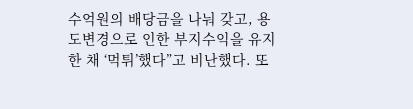수억원의 배당금을 나눠 갖고, 용도변경으로 인한 부지수익을 유지한 채 ‘먹튀’했다”고 비난했다. 또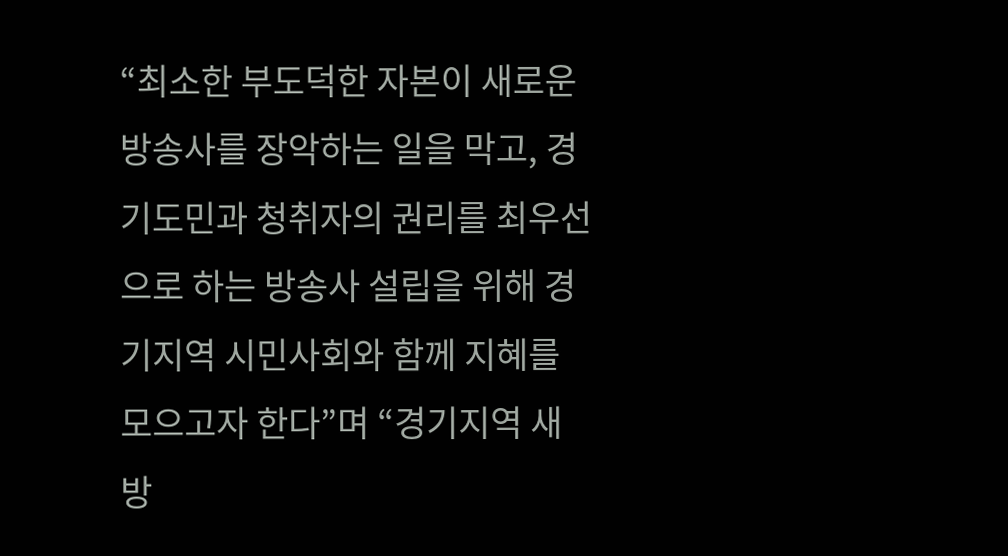“최소한 부도덕한 자본이 새로운 방송사를 장악하는 일을 막고, 경기도민과 청취자의 권리를 최우선으로 하는 방송사 설립을 위해 경기지역 시민사회와 함께 지혜를 모으고자 한다”며 “경기지역 새 방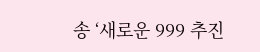송 ‘새로운 999 추진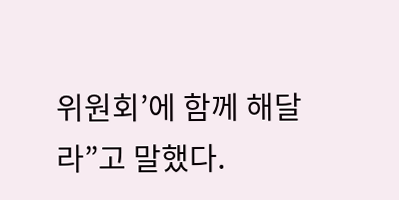위원회’에 함께 해달라”고 말했다.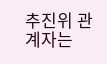추진위 관계자는